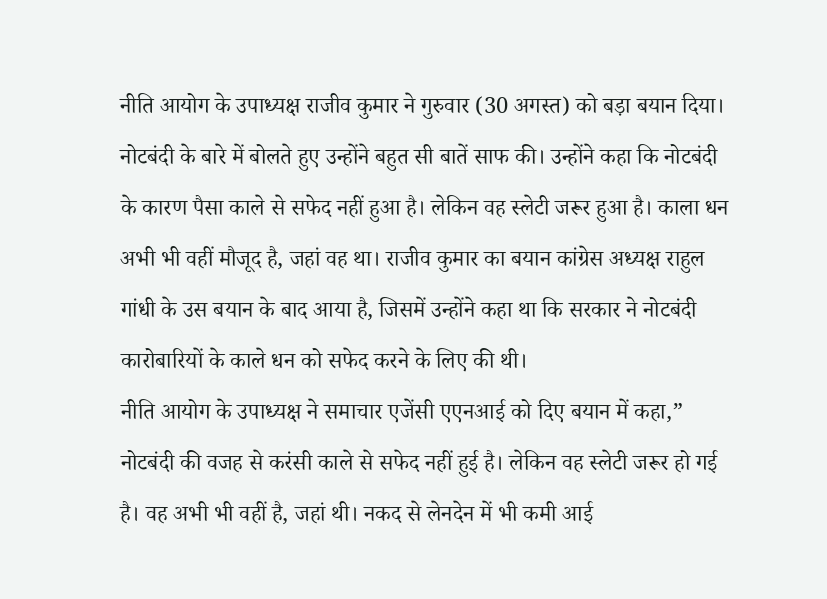नीति आयोग के उपाध्यक्ष राजीव कुमार ने गुरुवार (30 अगस्त) को बड़ा बयान दिया। नोटबंदी के बारे में बोलते हुए उन्होंने बहुत सी बातें साफ की। उन्होंने कहा कि नोटबंदी के कारण पैसा काले से सफेद नहीं हुआ है। लेकिन वह स्लेटी जरूर हुआ है। काला धन अभी भी वहीं मौजूद है, जहां वह था। राजीव कुमार का बयान कांग्रेस अध्यक्ष राहुल गांधी के उस बयान के बाद आया है, जिसमें उन्होंने कहा था कि सरकार ने नोटबंदी कारोबारियों के काले धन को सफेद करने के लिए की थी।
नीति आयोग के उपाध्यक्ष ने समाचार एजेंसी एएनआई को दिए बयान में कहा,” नोटबंदी की वजह से करंसी काले से सफेद नहीं हुई है। लेकिन वह स्लेटी जरूर हो गई है। वह अभी भी वहीं है, जहां थी। नकद से लेनदेन में भी कमी आई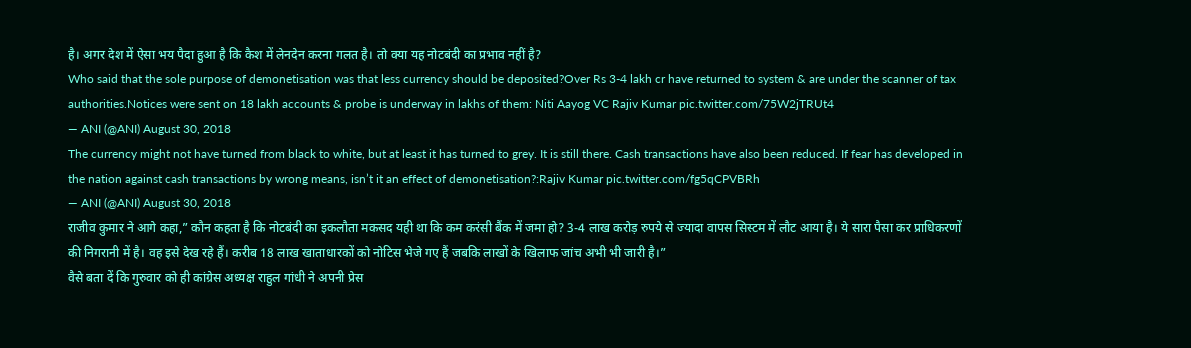है। अगर देश में ऐसा भय पैदा हुआ है कि कैश में लेनदेन करना गलत है। तो क्या यह नोटबंदी का प्रभाव नहीं है?
Who said that the sole purpose of demonetisation was that less currency should be deposited?Over Rs 3-4 lakh cr have returned to system & are under the scanner of tax authorities.Notices were sent on 18 lakh accounts & probe is underway in lakhs of them: Niti Aayog VC Rajiv Kumar pic.twitter.com/75W2jTRUt4
— ANI (@ANI) August 30, 2018
The currency might not have turned from black to white, but at least it has turned to grey. It is still there. Cash transactions have also been reduced. If fear has developed in the nation against cash transactions by wrong means, isn’t it an effect of demonetisation?:Rajiv Kumar pic.twitter.com/fg5qCPVBRh
— ANI (@ANI) August 30, 2018
राजीव कुमार ने आगे कहा,” कौन कहता है कि नोटबंदी का इकलौता मकसद यही था कि कम करंसी बैंक में जमा हो? 3-4 लाख करोड़ रुपये से ज्यादा वापस सिस्टम में लौट आया है। ये सारा पैसा कर प्राधिकरणों की निगरानी में है। वह इसे देख रहे हैं। करीब 18 लाख खाताधारकों को नोटिस भेजे गए हैं जबकि लाखों के खिलाफ जांच अभी भी जारी है।”
वैसे बता दें कि गुरुवार को ही कांग्रेस अध्यक्ष राहुल गांधी ने अपनी प्रेस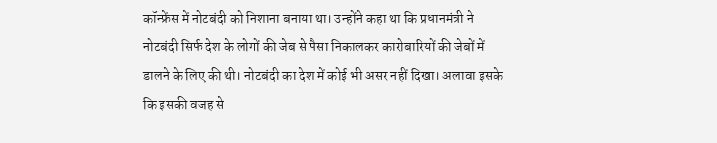कॉन्फ्रेंस में नोटबंदी को निशाना बनाया था। उन्होंने कहा था कि प्रधानमंत्री ने नोटबंदी सिर्फ देश के लोगों की जेब से पैसा निकालकर कारोबारियों की जेबों में डालने के लिए की थी। नोटबंदी का देश में कोई भी असर नहीं दिखा। अलावा इसके कि इसकी वजह से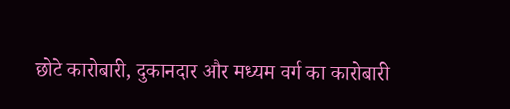छोटे कारोबारी, दुकानदार और मध्यम वर्ग का कारोबारी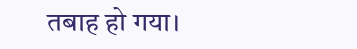तबाह हो गया।